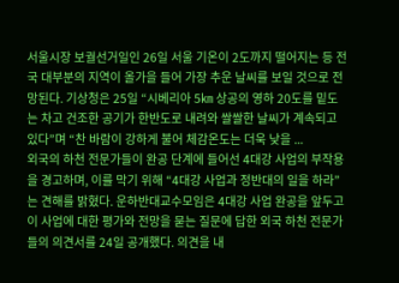서울시장 보궐선거일인 26일 서울 기온이 2도까지 떨어지는 등 전국 대부분의 지역이 올가을 들어 가장 추운 날씨를 보일 것으로 전망된다. 기상청은 25일 “시베리아 5㎞ 상공의 영하 20도를 밑도는 차고 건조한 공기가 한반도로 내려와 쌀쌀한 날씨가 계속되고 있다”며 “찬 바람이 강하게 불어 체감온도는 더욱 낮을 ...
외국의 하천 전문가들이 완공 단계에 들어선 4대강 사업의 부작용을 경고하며, 이를 막기 위해 “4대강 사업과 정반대의 일을 하라”는 견해를 밝혔다. 운하반대교수모임은 4대강 사업 완공을 앞두고 이 사업에 대한 평가와 전망을 묻는 질문에 답한 외국 하천 전문가들의 의견서를 24일 공개했다. 의견을 내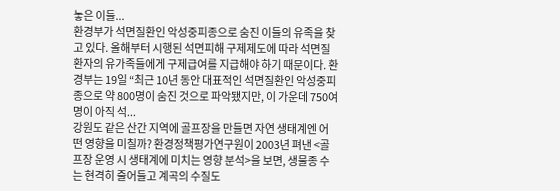놓은 이들...
환경부가 석면질환인 악성중피종으로 숨진 이들의 유족을 찾고 있다. 올해부터 시행된 석면피해 구제제도에 따라 석면질환자의 유가족들에게 구제급여를 지급해야 하기 때문이다. 환경부는 19일 “최근 10년 동안 대표적인 석면질환인 악성중피종으로 약 800명이 숨진 것으로 파악됐지만, 이 가운데 750여명이 아직 석...
강원도 같은 산간 지역에 골프장을 만들면 자연 생태계엔 어떤 영향을 미칠까? 환경정책평가연구원이 2003년 펴낸 <골프장 운영 시 생태계에 미치는 영향 분석>을 보면, 생물종 수는 현격히 줄어들고 계곡의 수질도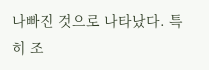나빠진 것으로 나타났다. 특히 조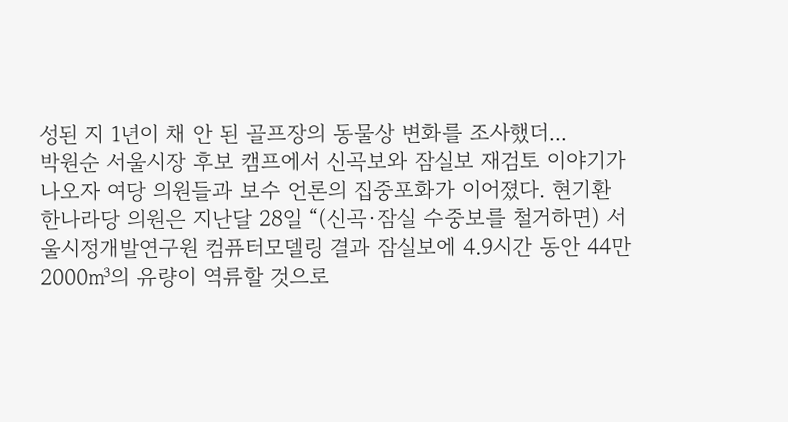성된 지 1년이 채 안 된 골프장의 동물상 변화를 조사했더...
박원순 서울시장 후보 캠프에서 신곡보와 잠실보 재검토 이야기가 나오자 여당 의원들과 보수 언론의 집중포화가 이어졌다. 현기환 한나라당 의원은 지난달 28일 “(신곡·잠실 수중보를 철거하면) 서울시정개발연구원 컴퓨터모델링 결과 잠실보에 4.9시간 동안 44만2000㎥의 유량이 역류할 것으로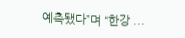예측됐다”며 “한강 ...